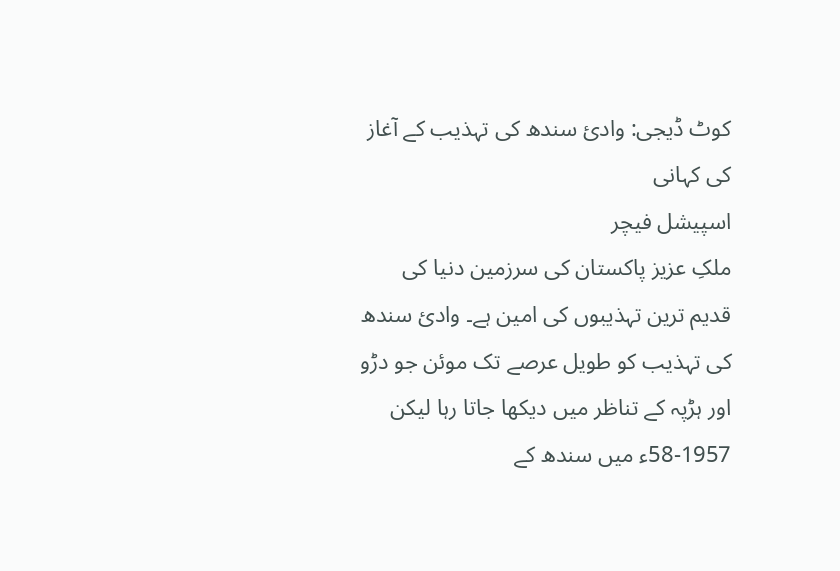کوٹ ڈیجی: وادیٔ سندھ کی تہذیب کے آغاز کی کہانی
اسپیشل فیچر
ملکِ عزیز پاکستان کی سرزمین دنیا کی قدیم ترین تہذیبوں کی امین ہے۔ وادیٔ سندھ کی تہذیب کو طویل عرصے تک موئن جو دڑو اور ہڑپہ کے تناظر میں دیکھا جاتا رہا لیکن 1957-58ء میں سندھ کے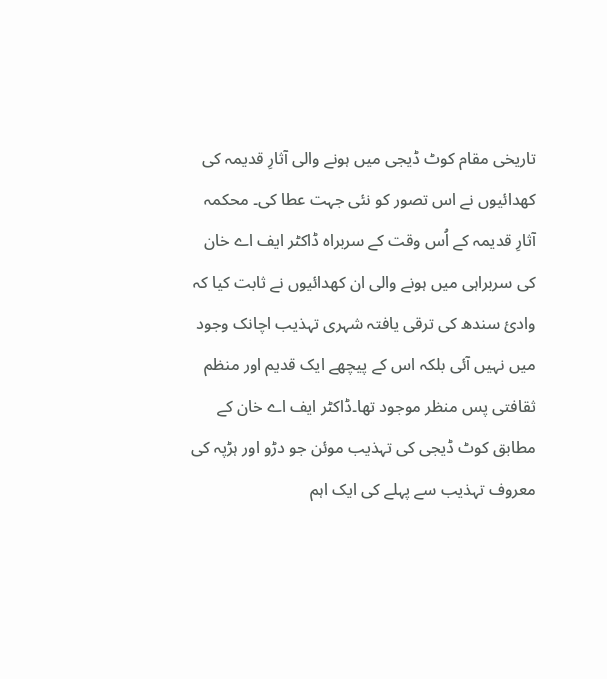تاریخی مقام کوٹ ڈیجی میں ہونے والی آثارِ قدیمہ کی کھدائیوں نے اس تصور کو نئی جہت عطا کی۔ محکمہ آثارِ قدیمہ کے اُس وقت کے سربراہ ڈاکٹر ایف اے خان کی سربراہی میں ہونے والی ان کھدائیوں نے ثابت کیا کہ وادیٔ سندھ کی ترقی یافتہ شہری تہذیب اچانک وجود میں نہیں آئی بلکہ اس کے پیچھے ایک قدیم اور منظم ثقافتی پس منظر موجود تھا۔ڈاکٹر ایف اے خان کے مطابق کوٹ ڈیجی کی تہذیب موئن جو دڑو اور ہڑپہ کی معروف تہذیب سے پہلے کی ایک اہم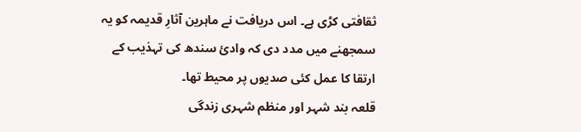ثقافتی کڑی ہے۔ اس دریافت نے ماہرین آثارِ قدیمہ کو یہ سمجھنے میں مدد دی کہ وادیٔ سندھ کی تہذیب کے ارتقا کا عمل کئی صدیوں پر محیط تھا۔
قلعہ بند شہر اور منظم شہری زندگی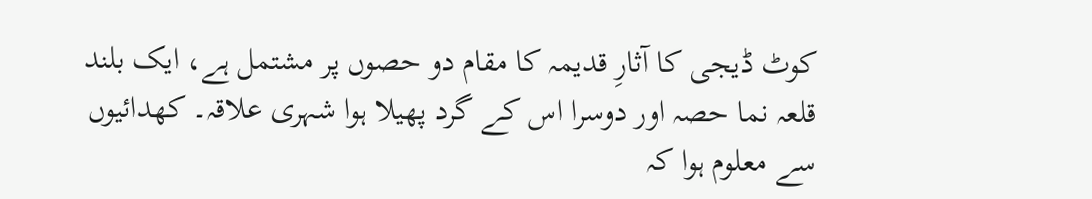کوٹ ڈیجی کا آثارِ قدیمہ کا مقام دو حصوں پر مشتمل ہے، ایک بلند قلعہ نما حصہ اور دوسرا اس کے گرد پھیلا ہوا شہری علاقہ۔ کھدائیوں سے معلوم ہوا کہ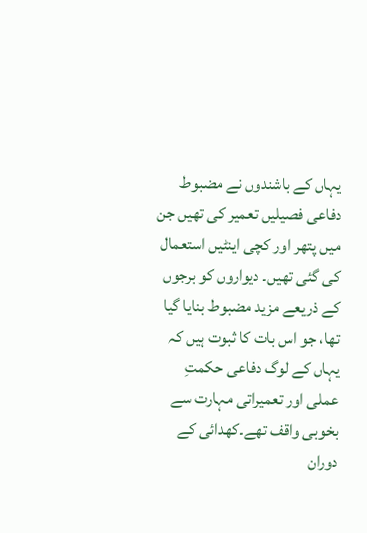یہاں کے باشندوں نے مضبوط دفاعی فصیلیں تعمیر کی تھیں جن میں پتھر اور کچی اینٹیں استعمال کی گئی تھیں۔ دیواروں کو برجوں کے ذریعے مزید مضبوط بنایا گیا تھا، جو اس بات کا ثبوت ہیں کہ یہاں کے لوگ دفاعی حکمتِ عملی اور تعمیراتی مہارت سے بخوبی واقف تھے۔کھدائی کے دوران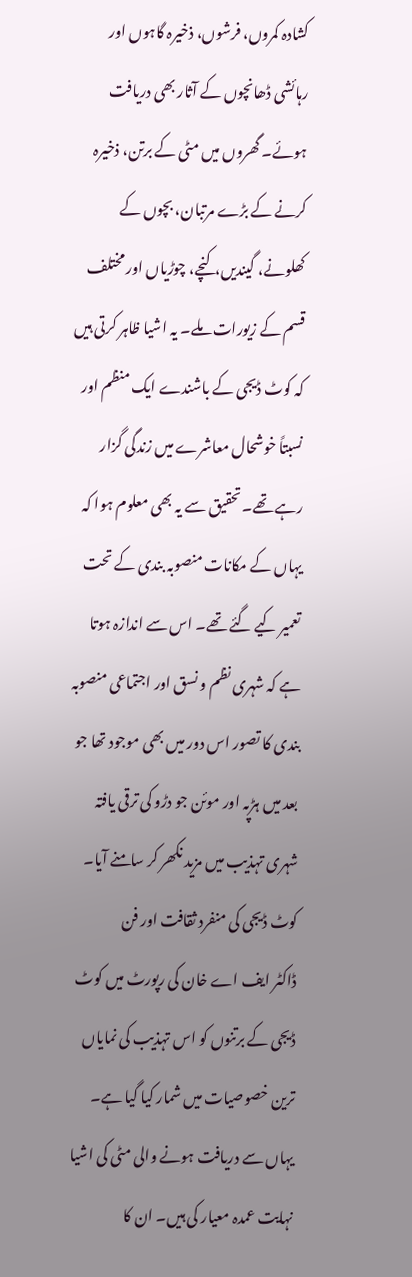کشادہ کمروں، فرشوں، ذخیرہ گاہوں اور رہائشی ڈھانچوں کے آثار بھی دریافت ہوئے۔ گھروں میں مٹی کے برتن، ذخیرہ کرنے کے بڑے مرتبان، بچوں کے کھلونے، گیندیں، کنچے، چوڑیاں اور مختلف قسم کے زیورات ملے۔ یہ اشیا ظاہر کرتی ہیں کہ کوٹ ڈیجی کے باشندے ایک منظم اور نسبتاً خوشحال معاشرے میں زندگی گزار رہے تھے۔تحقیق سے یہ بھی معلوم ہوا کہ یہاں کے مکانات منصوبہ بندی کے تحت تعمیر کیے گئے تھے۔ اس سے اندازہ ہوتا ہے کہ شہری نظم و نسق اور اجتماعی منصوبہ بندی کا تصور اس دور میں بھی موجود تھا جو بعد میں ہڑپہ اور موئن جو دڑو کی ترقی یافتہ شہری تہذیب میں مزید نکھر کر سامنے آیا۔
کوٹ ڈیجی کی منفرد ثقافت اور فن
ڈاکٹر ایف اے خان کی رپورٹ میں کوٹ ڈیجی کے برتنوں کو اس تہذیب کی نمایاں ترین خصوصیات میں شمار کیا گیا ہے۔ یہاں سے دریافت ہونے والی مٹی کی اشیا نہایت عمدہ معیار کی ہیں۔ ان کا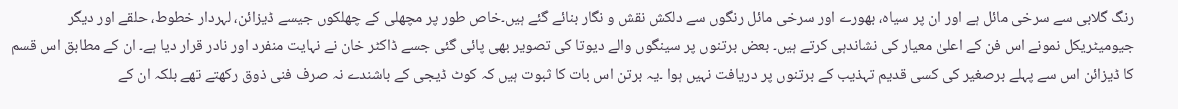رنگ گلابی سے سرخی مائل ہے اور ان پر سیاہ، بھورے اور سرخی مائل رنگوں سے دلکش نقش و نگار بنائے گئے ہیں۔خاص طور پر مچھلی کے چھلکوں جیسے ڈیزائن، لہردار خطوط، حلقے اور دیگر جیومیٹریکل نمونے اس فن کے اعلیٰ معیار کی نشاندہی کرتے ہیں۔ بعض برتنوں پر سینگوں والے دیوتا کی تصویر بھی پائی گئی جسے ڈاکٹر خان نے نہایت منفرد اور نادر قرار دیا ہے۔ ان کے مطابق اس قسم کا ڈیزائن اس سے پہلے برصغیر کی کسی قدیم تہذیب کے برتنوں پر دریافت نہیں ہوا ۔یہ برتن اس بات کا ثبوت ہیں کہ کوٹ ڈیجی کے باشندے نہ صرف فنی ذوق رکھتے تھے بلکہ ان کے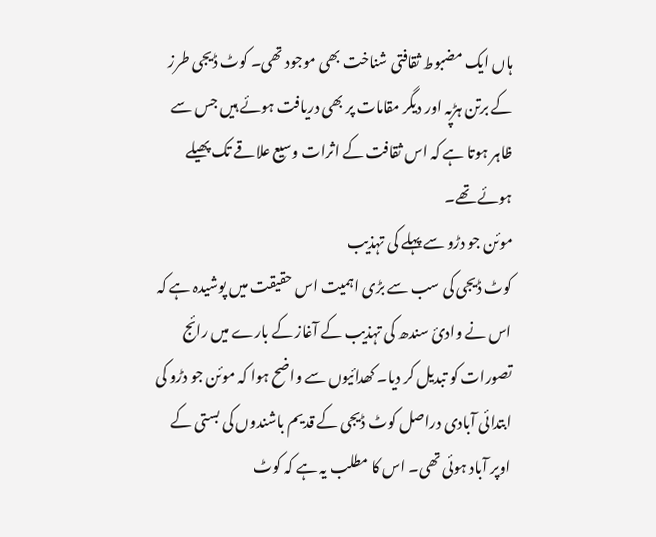ہاں ایک مضبوط ثقافتی شناخت بھی موجود تھی۔ کوٹ ڈیجی طرز کے برتن ہڑپہ اور دیگر مقامات پر بھی دریافت ہوئے ہیں جس سے ظاہر ہوتا ہے کہ اس ثقافت کے اثرات وسیع علاقے تک پھیلے ہوئے تھے۔
موئن جو دڑو سے پہلے کی تہذیب
کوٹ ڈیجی کی سب سے بڑی اہمیت اس حقیقت میں پوشیدہ ہے کہ اس نے وادیٔ سندھ کی تہذیب کے آغاز کے بارے میں رائج تصورات کو تبدیل کر دیا۔ کھدائیوں سے واضح ہوا کہ موئن جو دڑو کی ابتدائی آبادی دراصل کوٹ ڈیجی کے قدیم باشندوں کی بستی کے اوپر آباد ہوئی تھی۔ اس کا مطلب یہ ہے کہ کوٹ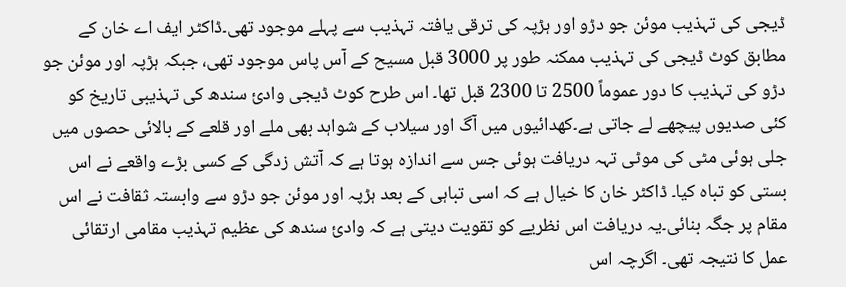ڈیجی کی تہذیب موئن جو دڑو اور ہڑپہ کی ترقی یافتہ تہذیب سے پہلے موجود تھی۔ڈاکٹر ایف اے خان کے مطابق کوٹ ڈیجی کی تہذیب ممکنہ طور پر 3000 قبل مسیح کے آس پاس موجود تھی، جبکہ ہڑپہ اور موئن جو دڑو کی تہذیب کا دور عموماً 2500 تا 2300 قبل تھا۔ اس طرح کوٹ ڈیجی وادیٔ سندھ کی تہذیبی تاریخ کو کئی صدیوں پیچھے لے جاتی ہے۔کھدائیوں میں آگ اور سیلاب کے شواہد بھی ملے اور قلعے کے بالائی حصوں میں جلی ہوئی مٹی کی موٹی تہہ دریافت ہوئی جس سے اندازہ ہوتا ہے کہ آتش زدگی کے کسی بڑے واقعے نے اس بستی کو تباہ کیا۔ ڈاکٹر خان کا خیال ہے کہ اسی تباہی کے بعد ہڑپہ اور موئن جو دڑو سے وابستہ ثقافت نے اس مقام پر جگہ بنائی۔یہ دریافت اس نظریے کو تقویت دیتی ہے کہ وادیٔ سندھ کی عظیم تہذیب مقامی ارتقائی عمل کا نتیجہ تھی۔ اگرچہ اس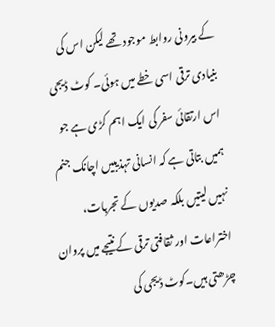کے بیرونی روابط موجود تھے لیکن اس کی بنیادی ترقی اسی خطے میں ہوئی۔ کوٹ ڈیجی اس ارتقائی سفر کی ایک اہم کڑی ہے جو ہمیں بتاتی ہے کہ انسانی تہذیبیں اچانک جنم نہیں لیتیں بلکہ صدیوں کے تجربات، اختراعات اور ثقافتی ترقی کے نتیجے میں پروان چڑھتی ہیں۔کوٹ ڈیجی کی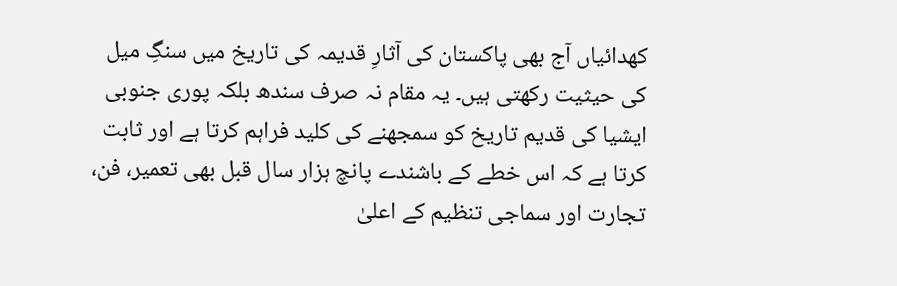کھدائیاں آج بھی پاکستان کی آثارِ قدیمہ کی تاریخ میں سنگِ میل کی حیثیت رکھتی ہیں۔ یہ مقام نہ صرف سندھ بلکہ پوری جنوبی ایشیا کی قدیم تاریخ کو سمجھنے کی کلید فراہم کرتا ہے اور ثابت کرتا ہے کہ اس خطے کے باشندے پانچ ہزار سال قبل بھی تعمیر، فن، تجارت اور سماجی تنظیم کے اعلیٰ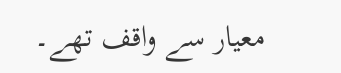معیار سے واقف تھے۔